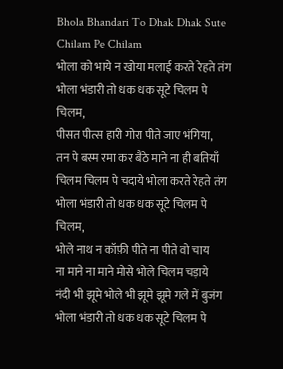Bhola Bhandari To Dhak Dhak Sute Chilam Pe Chilam
भोला को भाये न खोया मलाई करते रेहते तंग
भोला भंडारी तो धक धक सूटे चिलम पे चिलम,
पीसत पीत्स हारी गोरा पीते जाए भंगिया,
तन पे बस्म रमा कर बैठे माने ना ही बतियाँ
चिलम चिलम पे चदाये भोला करते रेहते तंग
भोला भंडारी तो धक धक सूटे चिलम पे चिलम,
भोले नाथ न कॉफ़ी पीते ना पीते वो चाय
ना माने ना माने मोसे भोले चिलम चड़ाये
नंदी भी झूमे भोले भी झूमे झूमे गले में बुजंग
भोला भंडारी तो धक धक सूटे चिलम पे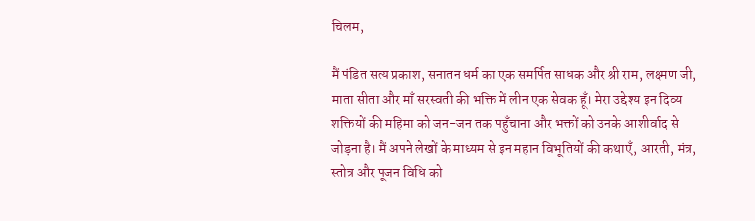चिलम,

मैं पंडित सत्य प्रकाश, सनातन धर्म का एक समर्पित साधक और श्री राम, लक्ष्मण जी, माता सीता और माँ सरस्वती की भक्ति में लीन एक सेवक हूँ। मेरा उद्देश्य इन दिव्य शक्तियों की महिमा को जन-जन तक पहुँचाना और भक्तों को उनके आशीर्वाद से जोड़ना है। मैं अपने लेखों के माध्यम से इन महान विभूतियों की कथाएँ, आरती, मंत्र, स्तोत्र और पूजन विधि को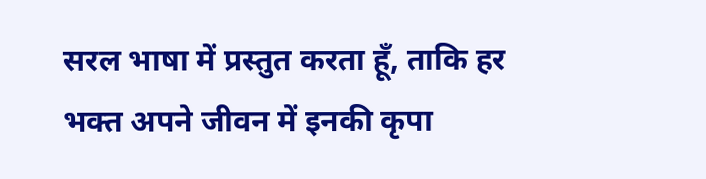सरल भाषा में प्रस्तुत करता हूँ, ताकि हर भक्त अपने जीवन में इनकी कृपा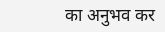का अनुभव कर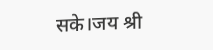सके।जय श्री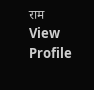राम View Profile